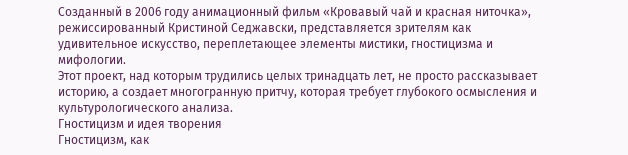Созданный в 2006 году анимационный фильм «Кровавый чай и красная ниточка», режиссированный Кристиной Седжавски, представляется зрителям как удивительное искусство, переплетающее элементы мистики, гностицизма и мифологии.
Этот проект, над которым трудились целых тринадцать лет, не просто рассказывает историю, а создает многогранную притчу, которая требует глубокого осмысления и культурологического анализа.
Гностицизм и идея творения
Гностицизм, как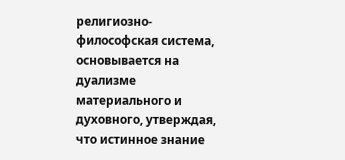религиозно-философская система, основывается на дуализме материального и духовного, утверждая, что истинное знание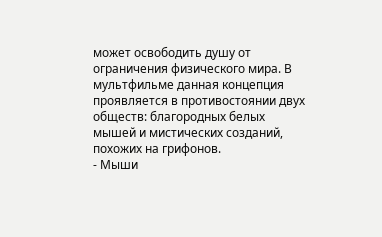может освободить душу от ограничения физического мира. В мультфильме данная концепция проявляется в противостоянии двух обществ: благородных белых мышей и мистических созданий, похожих на грифонов.
- Мыши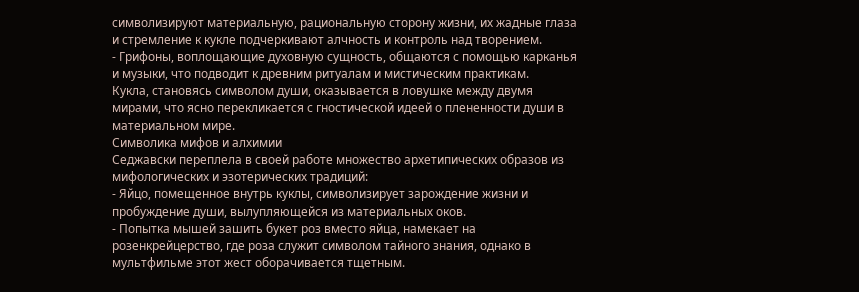символизируют материальную, рациональную сторону жизни, их жадные глаза и стремление к кукле подчеркивают алчность и контроль над творением.
- Грифоны, воплощающие духовную сущность, общаются с помощью карканья и музыки, что подводит к древним ритуалам и мистическим практикам.
Кукла, становясь символом души, оказывается в ловушке между двумя мирами, что ясно перекликается с гностической идеей о плененности души в материальном мире.
Символика мифов и алхимии
Седжавски переплела в своей работе множество архетипических образов из мифологических и эзотерических традиций:
- Яйцо, помещенное внутрь куклы, символизирует зарождение жизни и пробуждение души, вылупляющейся из материальных оков.
- Попытка мышей зашить букет роз вместо яйца, намекает на розенкрейцерство, где роза служит символом тайного знания, однако в мультфильме этот жест оборачивается тщетным.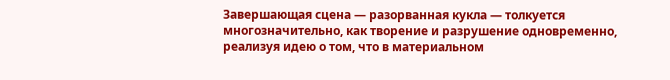Завершающая сцена — разорванная кукла — толкуется многозначительно, как творение и разрушение одновременно, реализуя идею о том, что в материальном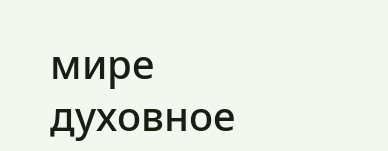мире духовное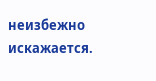неизбежно искажается.